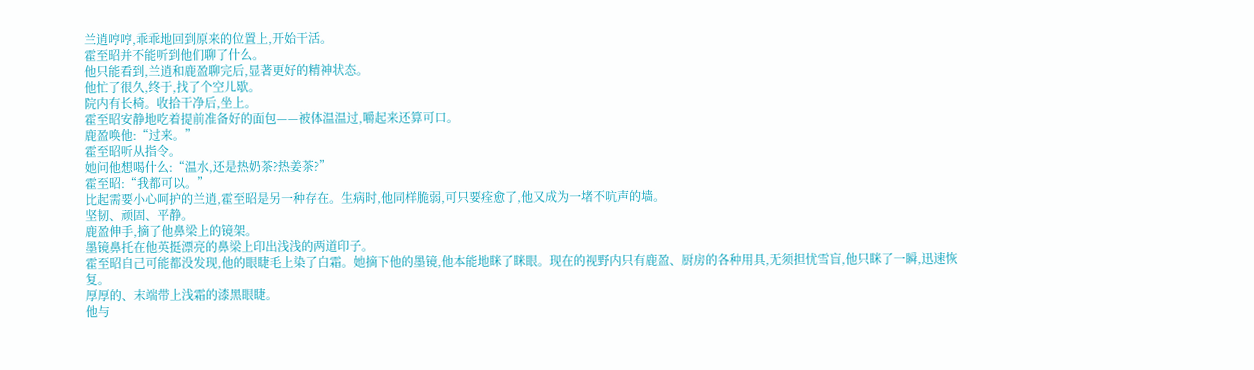兰逍哼哼,乖乖地回到原来的位置上,开始干活。
霍至昭并不能听到他们聊了什么。
他只能看到,兰逍和鹿盈聊完后,显著更好的精神状态。
他忙了很久,终于,找了个空儿歇。
院内有长椅。收拾干净后,坐上。
霍至昭安静地吃着提前准备好的面包——被体温温过,嚼起来还算可口。
鹿盈唤他:“过来。”
霍至昭听从指令。
她问他想喝什么:“温水,还是热奶茶?热姜茶?”
霍至昭:“我都可以。”
比起需要小心呵护的兰逍,霍至昭是另一种存在。生病时,他同样脆弱,可只要痊愈了,他又成为一堵不吭声的墙。
坚韧、顽固、平静。
鹿盈伸手,摘了他鼻梁上的镜架。
墨镜鼻托在他英挺漂亮的鼻梁上印出浅浅的两道印子。
霍至昭自己可能都没发现,他的眼睫毛上染了白霜。她摘下他的墨镜,他本能地眯了眯眼。现在的视野内只有鹿盈、厨房的各种用具,无须担忧雪盲,他只眯了一瞬,迅速恢复。
厚厚的、末端带上浅霜的漆黑眼睫。
他与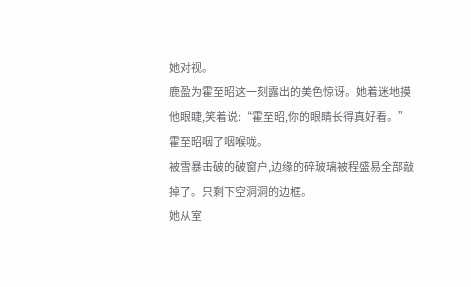她对视。
鹿盈为霍至昭这一刻露出的美色惊讶。她着迷地摸他眼睫,笑着说:“霍至昭,你的眼睛长得真好看。”
霍至昭咽了咽喉咙。
被雪暴击破的破窗户,边缘的碎玻璃被程盛易全部敲掉了。只剩下空洞洞的边框。
她从室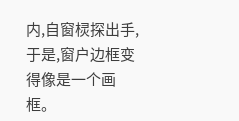内,自窗棂探出手,于是,窗户边框变得像是一个画框。